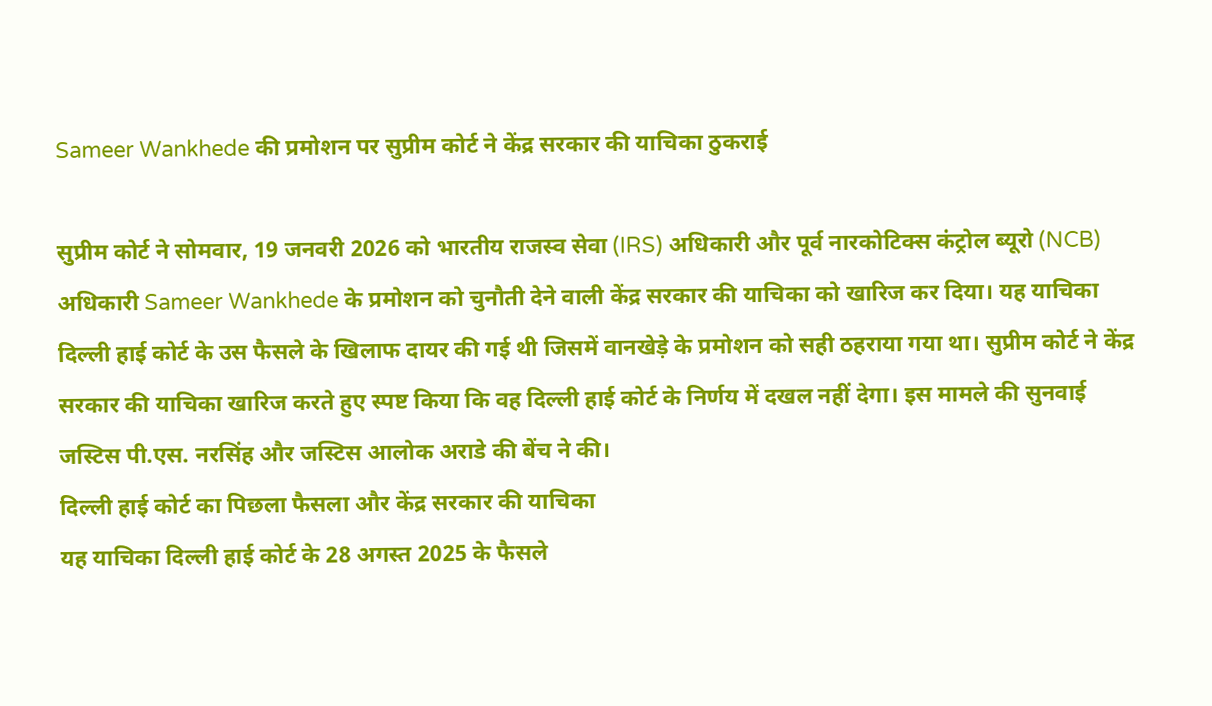Sameer Wankhede की प्रमोशन पर सुप्रीम कोर्ट ने केंद्र सरकार की याचिका ठुकराई

सुप्रीम कोर्ट ने सोमवार, 19 जनवरी 2026 को भारतीय राजस्व सेवा (IRS) अधिकारी और पूर्व नारकोटिक्स कंट्रोल ब्यूरो (NCB) अधिकारी Sameer Wankhede के प्रमोशन को चुनौती देने वाली केंद्र सरकार की याचिका को खारिज कर दिया। यह याचिका दिल्ली हाई कोर्ट के उस फैसले के खिलाफ दायर की गई थी जिसमें वानखेड़े के प्रमोशन को सही ठहराया गया था। सुप्रीम कोर्ट ने केंद्र सरकार की याचिका खारिज करते हुए स्पष्ट किया कि वह दिल्ली हाई कोर्ट के निर्णय में दखल नहीं देगा। इस मामले की सुनवाई जस्टिस पी.एस. नरसिंह और जस्टिस आलोक अराडे की बेंच ने की।
दिल्ली हाई कोर्ट का पिछला फैसला और केंद्र सरकार की याचिका
यह याचिका दिल्ली हाई कोर्ट के 28 अगस्त 2025 के फैसले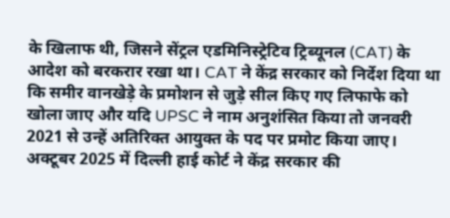के खिलाफ थी, जिसने सेंट्रल एडमिनिस्ट्रेटिव ट्रिब्यूनल (CAT) के आदेश को बरकरार रखा था। CAT ने केंद्र सरकार को निर्देश दिया था कि समीर वानखेड़े के प्रमोशन से जुड़े सील किए गए लिफाफे को खोला जाए और यदि UPSC ने नाम अनुशंसित किया तो जनवरी 2021 से उन्हें अतिरिक्त आयुक्त के पद पर प्रमोट किया जाए। अक्टूबर 2025 में दिल्ली हाई कोर्ट ने केंद्र सरकार की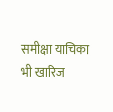समीक्षा याचिका भी खारिज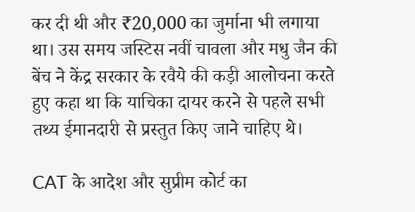कर दी थी और ₹20,000 का जुर्माना भी लगाया था। उस समय जस्टिस नवीं चावला और मधु जैन की बेंच ने केंद्र सरकार के रवैये की कड़ी आलोचना करते हुए कहा था कि याचिका दायर करने से पहले सभी तथ्य ईमानदारी से प्रस्तुत किए जाने चाहिए थे।

CAT के आदेश और सुप्रीम कोर्ट का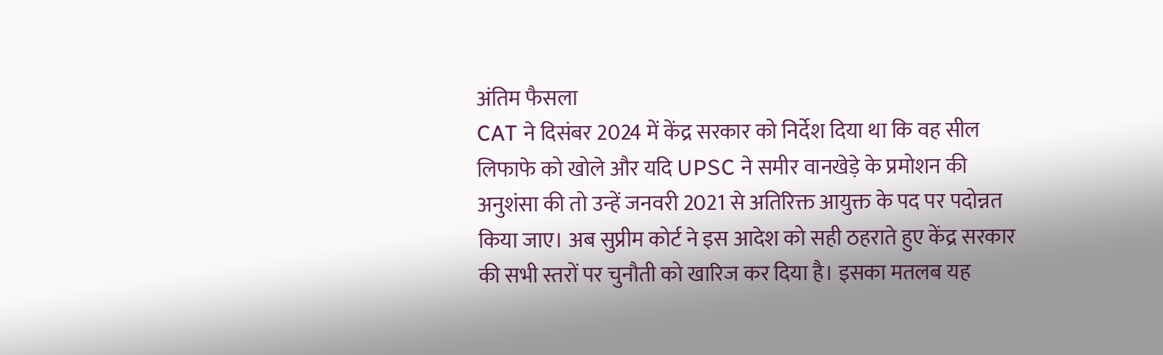अंतिम फैसला
CAT ने दिसंबर 2024 में केंद्र सरकार को निर्देश दिया था कि वह सील लिफाफे को खोले और यदि UPSC ने समीर वानखेड़े के प्रमोशन की अनुशंसा की तो उन्हें जनवरी 2021 से अतिरिक्त आयुक्त के पद पर पदोन्नत किया जाए। अब सुप्रीम कोर्ट ने इस आदेश को सही ठहराते हुए केंद्र सरकार की सभी स्तरों पर चुनौती को खारिज कर दिया है। इसका मतलब यह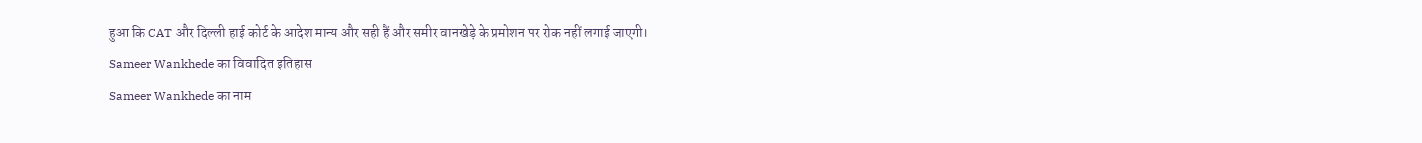हुआ कि CAT और दिल्ली हाई कोर्ट के आदेश मान्य और सही हैं और समीर वानखेड़े के प्रमोशन पर रोक नहीं लगाई जाएगी।
Sameer Wankhede का विवादित इतिहास
Sameer Wankhede का नाम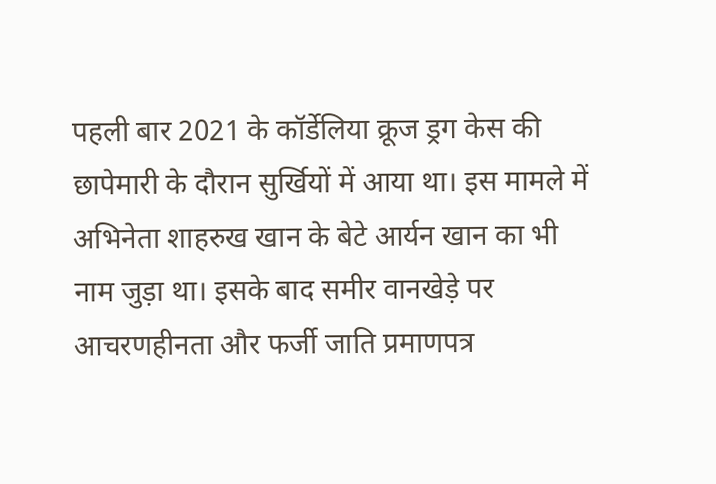पहली बार 2021 के कॉर्डेलिया क्रूज ड्रग केस की छापेमारी के दौरान सुर्खियों में आया था। इस मामले में अभिनेता शाहरुख खान के बेटे आर्यन खान का भी नाम जुड़ा था। इसके बाद समीर वानखेड़े पर आचरणहीनता और फर्जी जाति प्रमाणपत्र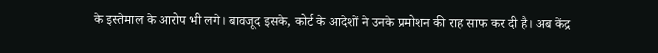के इस्तेमाल के आरोप भी लगे। बावजूद इसके, कोर्ट के आदेशों ने उनके प्रमोशन की राह साफ कर दी है। अब केंद्र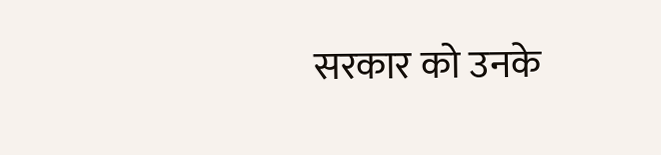सरकार को उनके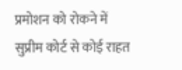प्रमोशन को रोकने में सुप्रीम कोर्ट से कोई राहत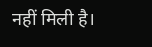नहीं मिली है।